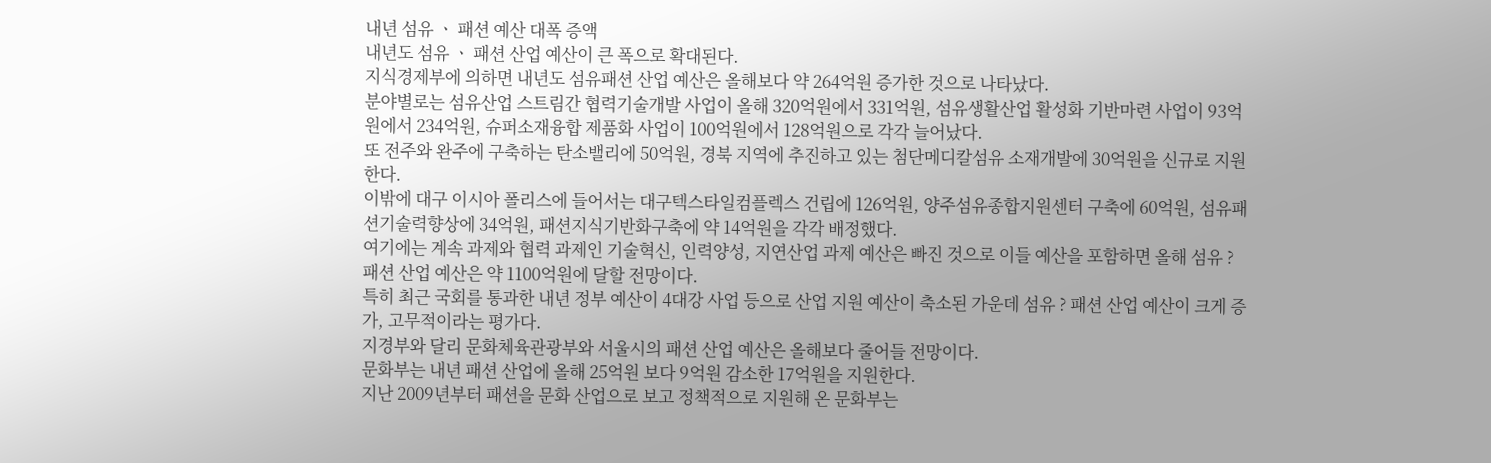내년 섬유 ㆍ 패션 예산 대폭 증액
내년도 섬유 ㆍ 패션 산업 예산이 큰 폭으로 확대된다.
지식경제부에 의하면 내년도 섬유패션 산업 예산은 올해보다 약 264억원 증가한 것으로 나타났다.
분야별로는 섬유산업 스트림간 협력기술개발 사업이 올해 320억원에서 331억원, 섬유생활산업 활성화 기반마련 사업이 93억원에서 234억원, 슈퍼소재융합 제품화 사업이 100억원에서 128억원으로 각각 늘어났다.
또 전주와 완주에 구축하는 탄소밸리에 50억원, 경북 지역에 추진하고 있는 첨단메디칼섬유 소재개발에 30억원을 신규로 지원한다.
이밖에 대구 이시아 폴리스에 들어서는 대구텍스타일컴플렉스 건립에 126억원, 양주섬유종합지원센터 구축에 60억원, 섬유패션기술력향상에 34억원, 패션지식기반화구축에 약 14억원을 각각 배정했다.
여기에는 계속 과제와 협력 과제인 기술혁신, 인력양성, 지연산업 과제 예산은 빠진 것으로 이들 예산을 포함하면 올해 섬유 ? 패션 산업 예산은 약 1100억원에 달할 전망이다.
특히 최근 국회를 통과한 내년 정부 예산이 4대강 사업 등으로 산업 지원 예산이 축소된 가운데 섬유 ? 패션 산업 예산이 크게 증가, 고무적이라는 평가다.
지경부와 달리 문화체육관광부와 서울시의 패션 산업 예산은 올해보다 줄어들 전망이다.
문화부는 내년 패션 산업에 올해 25억원 보다 9억원 감소한 17억원을 지원한다.
지난 2009년부터 패션을 문화 산업으로 보고 정책적으로 지원해 온 문화부는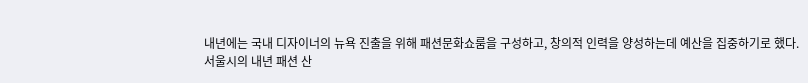내년에는 국내 디자이너의 뉴욕 진출을 위해 패션문화쇼룸을 구성하고, 창의적 인력을 양성하는데 예산을 집중하기로 했다.
서울시의 내년 패션 산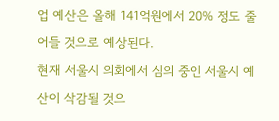업 예산은 올해 141억원에서 20% 정도 줄어들 것으로 예상된다.
현재 서울시 의회에서 심의 중인 서울시 예산이 삭감될 것으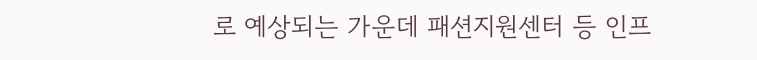로 예상되는 가운데 패션지원센터 등 인프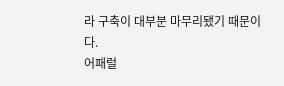라 구축이 대부분 마무리됐기 때문이다.
어패럴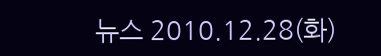뉴스 2010.12.28(화)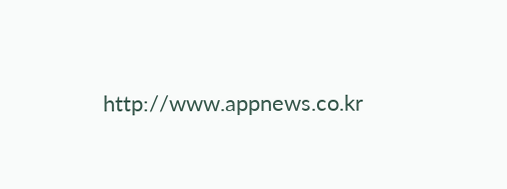http://www.appnews.co.kr